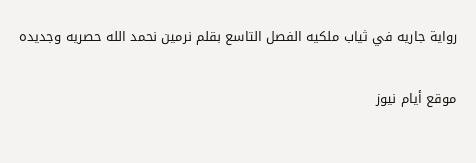رواية جاريه في ثياب ملكيه الفصل التاسع بقلم نرمين نحمد الله حصريه وجديده

موقع أيام نيوز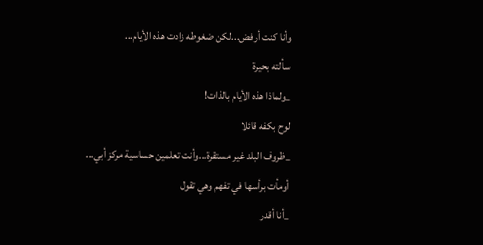وأنا كنت أرفض...لكن ضغوطه زادت هذه الأيام...
سألته بحيرة
_ولماذا هذه الأيام بالذات!
لوح بكفه قائلا
_ظروف البلد غير مستقرة...وأنت تعلمين حساسية مركز أبي...
أومأت برأسها في تفهم وهي تقول
_أنا أقدر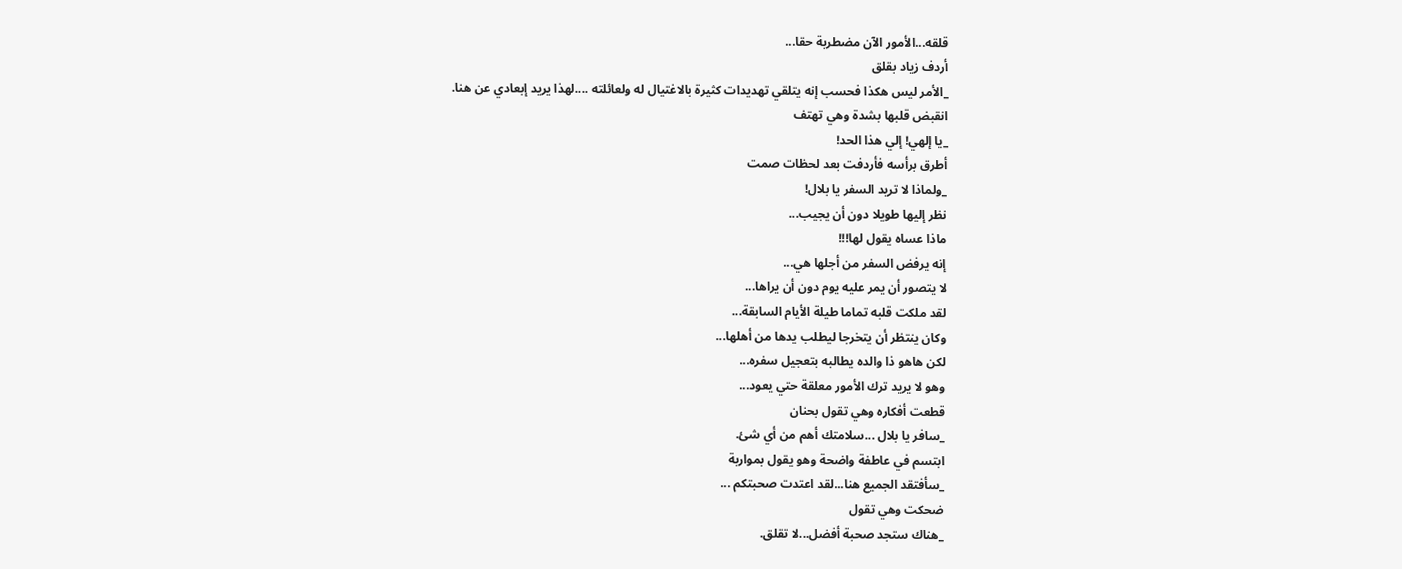قلقه...الأمور الآن مضطربة حقا...
أردف زياد بقلق
_الأمر ليس هكذا فحسب إنه يتلقي تهديدات كثيرة بالاغتيال له ولعائلته ....لهذا يريد إبعادي عن هنا.
انقبض قلبها بشدة وهي تهتف
_يا إلهي! إلي هذا الحد!
أطرق برأسه فأردفت بعد لحظات صمت
_ولماذا لا تريد السفر يا بلال!
نظر إليها طويلا دون أن يجيب...
ماذا عساه يقول لها!!!
إنه يرفض السفر من أجلها هي...
لا يتصور أن يمر عليه يوم دون أن يراها...
لقد ملكت قلبه تماما طيلة الأيام السابقة...
وكان ينتظر أن يتخرجا ليطلب يدها من أهلها...
لكن هاهو ذا والده يطالبه بتعجيل سفره...
وهو لا يريد ترك الأمور معلقة حتي يعود...
قطعت أفكاره وهي تقول بحنان
_سافر يا بلال ...سلامتك أهم من أي شئ.
ابتسم في عاطفة واضحة وهو يقول بمواربة
_سأفتقد الجميع هنا...لقد اعتدت صحبتكم ...
ضحكت وهي تقول
_هناك ستجد صحبة أفضل...لا تقلق.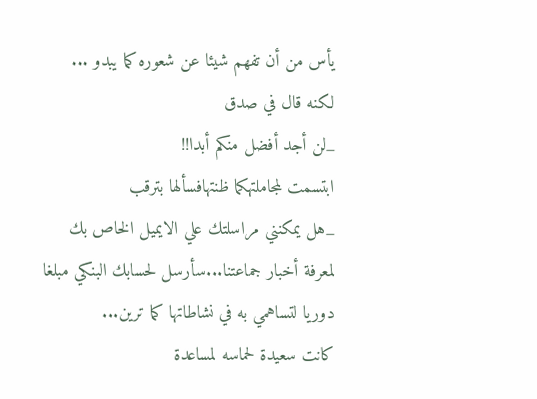يأس من أن تفهم شيئا عن شعوره كما يبدو ...
لكنه قال في صدق
_لن أجد أفضل منكم أبدا!!
ابتسمت لمجاملتهكما ظنتهافسألها بترقب
_هل يمكنني مراسلتك علي الايميل الخاص بك لمعرفة أخبار جماعتنا...سأرسل لحسابك البنكي مبلغا دوريا لتساهمي به في نشاطاتها كما ترين...
كانت سعيدة لحماسه لمساعدة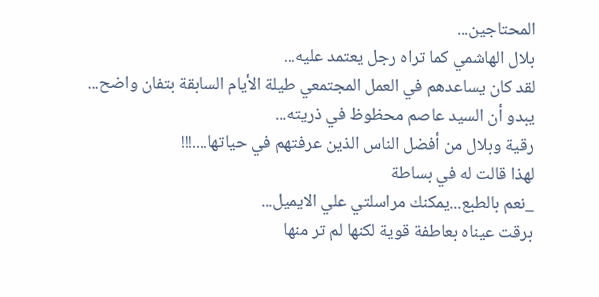المحتاجين...
بلال الهاشمي كما تراه رجل يعتمد عليه...
لقد كان يساعدهم في العمل المجتمعي طيلة الأيام السابقة بتفان واضح...
يبدو أن السيد عاصم محظوظ في ذريته...
رقية وبلال من أفضل الناس الذين عرفتهم في حياتها....!!!
لهذا قالت له في بساطة
_نعم بالطبع...يمكنك مراسلتي علي الايميل...
برقت عيناه بعاطفة قوية لكنها لم تر منها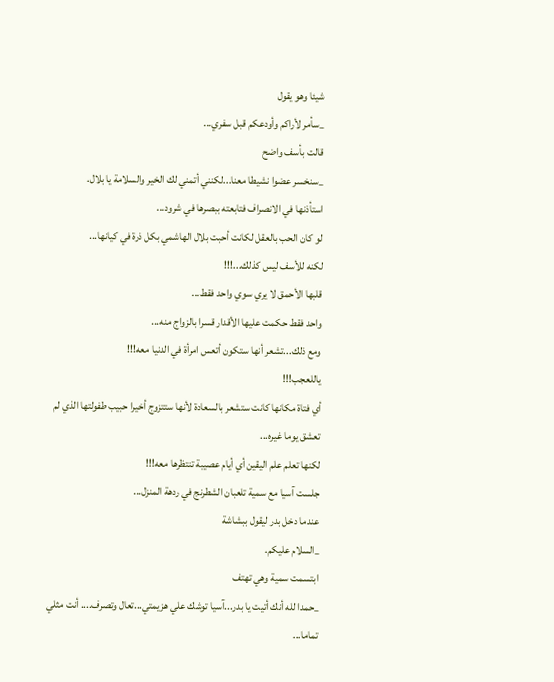شيئا وهو يقول
_سأمر لأراكم وأودعكم قبل سفري...
قالت بأسف واضح
_سنخسر عضوا نشيطا معنا...لكنني أتمني لك الخير والسلامة يا بلال.
استأذنها في الانصراف فتابعته ببصرها في شرود...
لو كان الحب بالعقل لكانت أحبت بلال الهاشمي بكل ذرة في كيانها...
لكنه للأسف ليس كذلك...!!!
قلبها الأحمق لا يري سوي واحد فقط...
واحد فقط حكمت عليها الأقدار قسرا بالزواج منه...
ومع ذلك...تشعر أنها ستكون أتعس امرأة في الدنيا معه!!!
ياللعجب!!!
أي فتاة مكانها كانت ستشعر بالسعادة لأنها ستتزوج أخيرا حبيب طفولتها الذي لم تعشق يوما غيره...
لكنها تعلم علم اليقين أي أيام عصيبة تنتظرها معه!!!
جلست آسيا مع سمية تلعبان الشطرنج في ردهة المنزل...
عندما دخل بدر ليقول ببشاشة
_السلام عليكم.
ابتسمت سمية وهي تهتف
_حمدا لله أنك أتيت يا بدر...آسيا توشك علي هزيمتي...تعال وتصرف.... أنت مثلي تماما...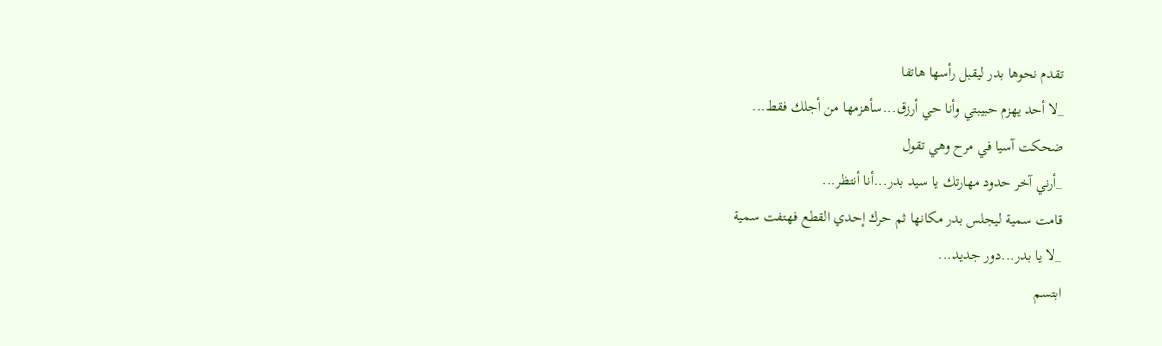تقدم نحوها بدر ليقبل رأسها هاتفا
_لا أحد يهزم حبيبتي وأنا حي أرزق...سأهزمها من أجلك فقط...
ضحكت آسيا في مرح وهي تقول
_أرني آخر حدود مهارتك يا سيد بدر...أنا أنتظر...
قامت سمية ليجلس بدر مكانها ثم حرك إحدي القطع فهتفت سمية
_لا يا بدر...دور جديد...
ابتسم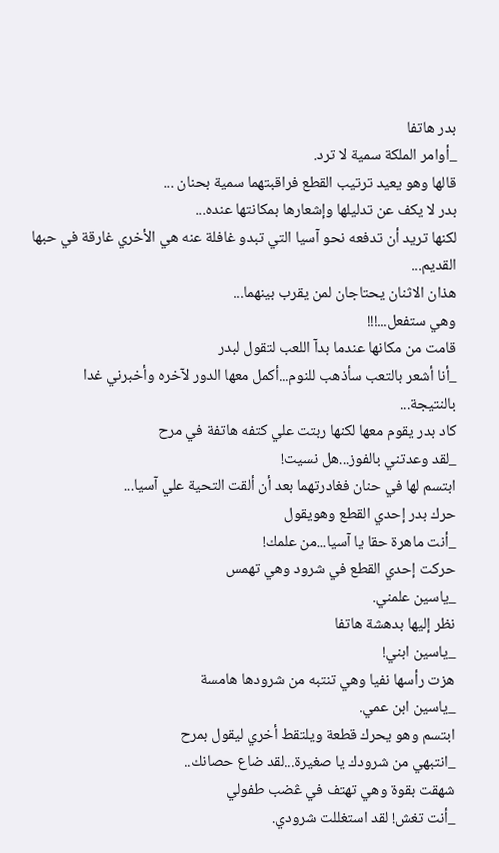بدر هاتفا
_أوامر الملكة سمية لا ترد.
قالها وهو يعيد ترتيب القطع فراقبتهما سمية بحنان ...
بدر لا يكف عن تدليلها وإشعارها بمكانتها عنده...
لكنها تريد أن تدفعه نحو آسيا التي تبدو غافلة عنه هي الأخري غارقة في حبها القديم...
هذان الاثنان يحتاجان لمن يقرب بينهما...
وهي ستفعل...!!!
قامت من مكانها عندما بدآ اللعب لتقول لبدر
_أنا أشعر بالتعب سأذهب للنوم...أكمل معها الدور لآخره وأخبرني غدا بالنتيجة...
كاد بدر يقوم معها لكنها ربتت علي كتفه هاتفة في مرح
_لقد وعدتني بالفوز...هل نسيت!
ابتسم لها في حنان فغادرتهما بعد أن ألقت التحية علي آسيا...
حرك بدر إحدي القطع وهويقول
_أنت ماهرة حقا يا آسيا...من علمك!
حركت إحدي القطع في شرود وهي تهمس
_ياسين علمني.
نظر إليها بدهشة هاتفا
_ياسين ابني!
هزت رأسها نفيا وهي تنتبه من شرودها هامسة
_ياسين ابن عمي.
ابتسم وهو يحرك قطعة ويلتقط أخري ليقول بمرح
_انتبهي من شرودك يا صغيرة...لقد ضاع حصانك..
شهقت بقوة وهي تهتف في ڠضب طفولي
_أنت تغش! لقد استغللت شرودي.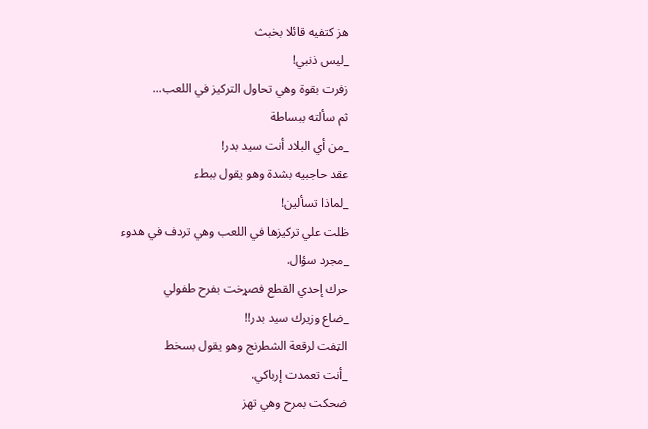هز كتفيه قائلا بخبث
_ليس ذنبي!
زفرت بقوة وهي تحاول التركيز في اللعب...
ثم سألته ببساطة
_من أي البلاد أنت سيد بدر!
عقد حاجبيه بشدة وهو يقول ببطء
_لماذا تسألين!
ظلت علي تركيزها في اللعب وهي تردف في هدوء
_مجرد سؤال.
حرك إحدي القطع فصړخت بفرح طفولي
_ضاع وزيرك سيد بدر!!
الټفت لرقعة الشطرنج وهو يقول بسخط
_أنت تعمدت إرباكي.
ضحكت بمرح وهي تهز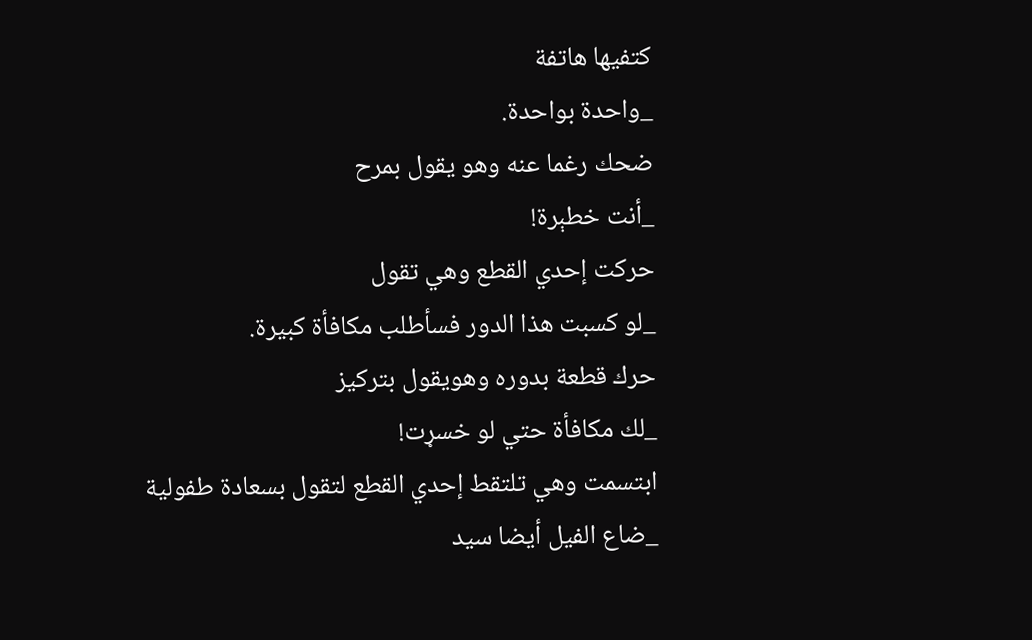كتفيها هاتفة
_واحدة بواحدة.
ضحك رغما عنه وهو يقول بمرح
_أنت خطېرة!
حركت إحدي القطع وهي تقول
_لو كسبت هذا الدور فسأطلب مكافأة كبيرة.
حرك قطعة بدوره وهويقول بتركيز
_لك مكافأة حتي لو خسړت!
ابتسمت وهي تلتقط إحدي القطع لتقول بسعادة طفولية
_ضاع الفيل أيضا سيد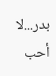بدر...لا أحب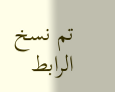تم نسخ الرابط